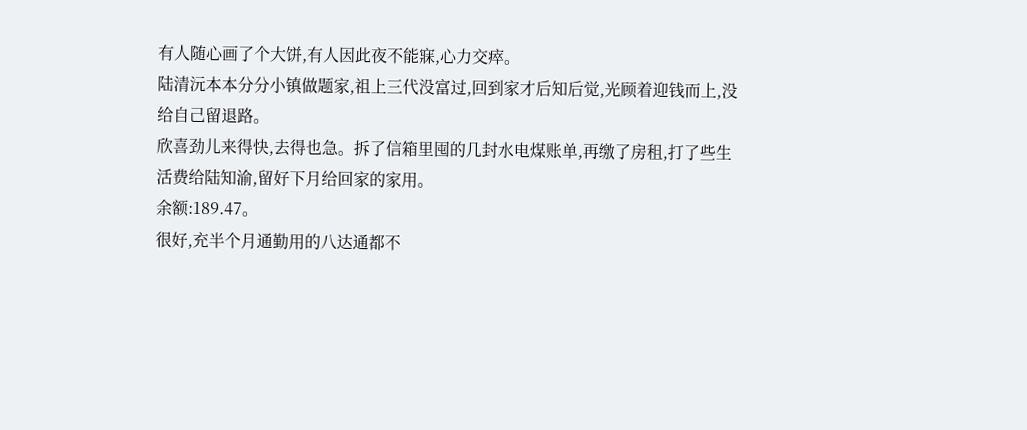有人随心画了个大饼,有人因此夜不能寐,心力交瘁。
陆清沅本本分分小镇做题家,祖上三代没富过,回到家才后知后觉,光顾着迎钱而上,没给自己留退路。
欣喜劲儿来得快,去得也急。拆了信箱里囤的几封水电煤账单,再缴了房租,打了些生活费给陆知渝,留好下月给回家的家用。
余额:189.47。
很好,充半个月通勤用的八达通都不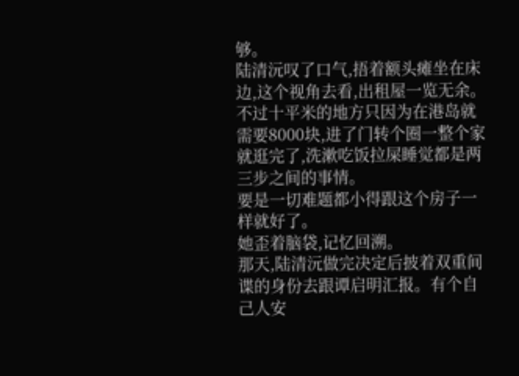够。
陆清沅叹了口气,捂着额头瘫坐在床边,这个视角去看,出租屋一览无余。
不过十平米的地方只因为在港岛就需要8000块,进了门转个圈一整个家就逛完了,洗漱吃饭拉屎睡觉都是两三步之间的事情。
要是一切难题都小得跟这个房子一样就好了。
她歪着脑袋,记忆回溯。
那天,陆清沅做完决定后披着双重间谍的身份去跟谭启明汇报。有个自己人安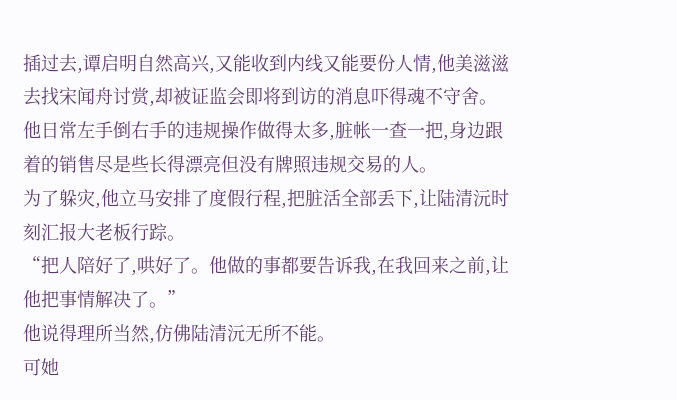插过去,谭启明自然高兴,又能收到内线又能要份人情,他美滋滋去找宋闻舟讨赏,却被证监会即将到访的消息吓得魂不守舍。
他日常左手倒右手的违规操作做得太多,脏帐一查一把,身边跟着的销售尽是些长得漂亮但没有牌照违规交易的人。
为了躲灾,他立马安排了度假行程,把脏活全部丢下,让陆清沅时刻汇报大老板行踪。
“把人陪好了,哄好了。他做的事都要告诉我,在我回来之前,让他把事情解决了。”
他说得理所当然,仿佛陆清沅无所不能。
可她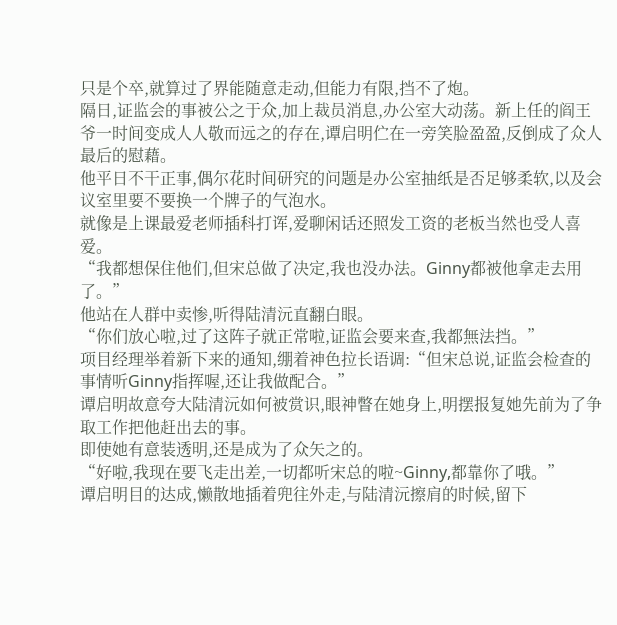只是个卒,就算过了界能随意走动,但能力有限,挡不了炮。
隔日,证监会的事被公之于众,加上裁员消息,办公室大动荡。新上任的阎王爷一时间变成人人敬而远之的存在,谭启明伫在一旁笑脸盈盈,反倒成了众人最后的慰藉。
他平日不干正事,偶尔花时间研究的问题是办公室抽纸是否足够柔软,以及会议室里要不要换一个牌子的气泡水。
就像是上课最爱老师插科打诨,爱聊闲话还照发工资的老板当然也受人喜爱。
“我都想保住他们,但宋总做了决定,我也没办法。Ginny都被他拿走去用了。”
他站在人群中卖惨,听得陆清沅直翻白眼。
“你们放心啦,过了这阵子就正常啦,证监会要来查,我都無法挡。”
项目经理举着新下来的通知,绷着神色拉长语调:“但宋总说,证监会检查的事情听Ginny指挥喔,还让我做配合。”
谭启明故意夸大陆清沅如何被赏识,眼神瞥在她身上,明摆报复她先前为了争取工作把他赶出去的事。
即使她有意装透明,还是成为了众矢之的。
“好啦,我现在要飞走出差,一切都听宋总的啦~Ginny,都靠你了哦。”
谭启明目的达成,懒散地插着兜往外走,与陆清沅擦肩的时候,留下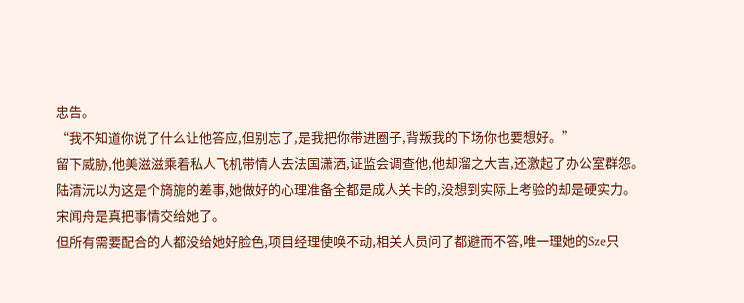忠告。
“我不知道你说了什么让他答应,但别忘了,是我把你带进圈子,背叛我的下场你也要想好。”
留下威胁,他美滋滋乘着私人飞机带情人去法国潇洒,证监会调查他,他却溜之大吉,还激起了办公室群怨。
陆清沅以为这是个旖旎的差事,她做好的心理准备全都是成人关卡的,没想到实际上考验的却是硬实力。
宋闻舟是真把事情交给她了。
但所有需要配合的人都没给她好脸色,项目经理使唤不动,相关人员问了都避而不答,唯一理她的Sze只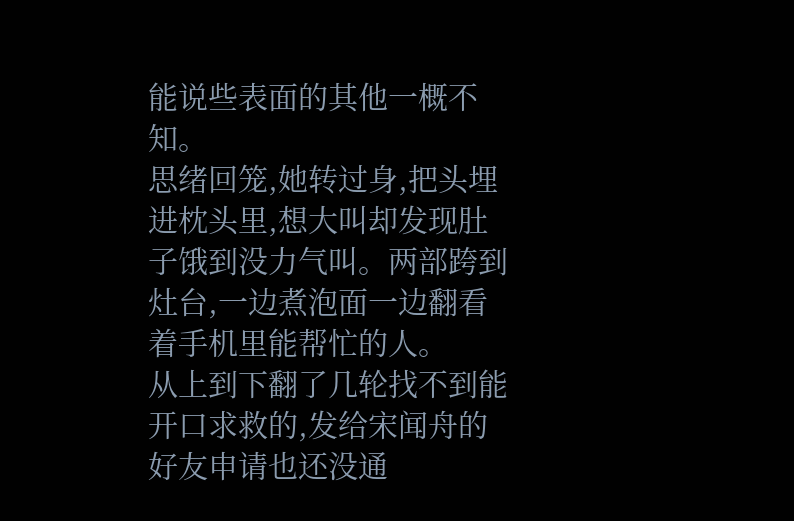能说些表面的其他一概不知。
思绪回笼,她转过身,把头埋进枕头里,想大叫却发现肚子饿到没力气叫。两部跨到灶台,一边煮泡面一边翻看着手机里能帮忙的人。
从上到下翻了几轮找不到能开口求救的,发给宋闻舟的好友申请也还没通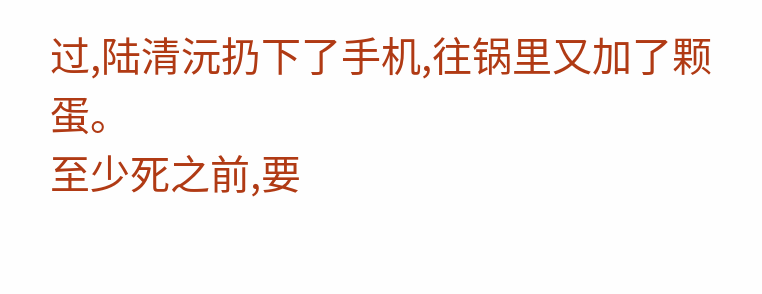过,陆清沅扔下了手机,往锅里又加了颗蛋。
至少死之前,要